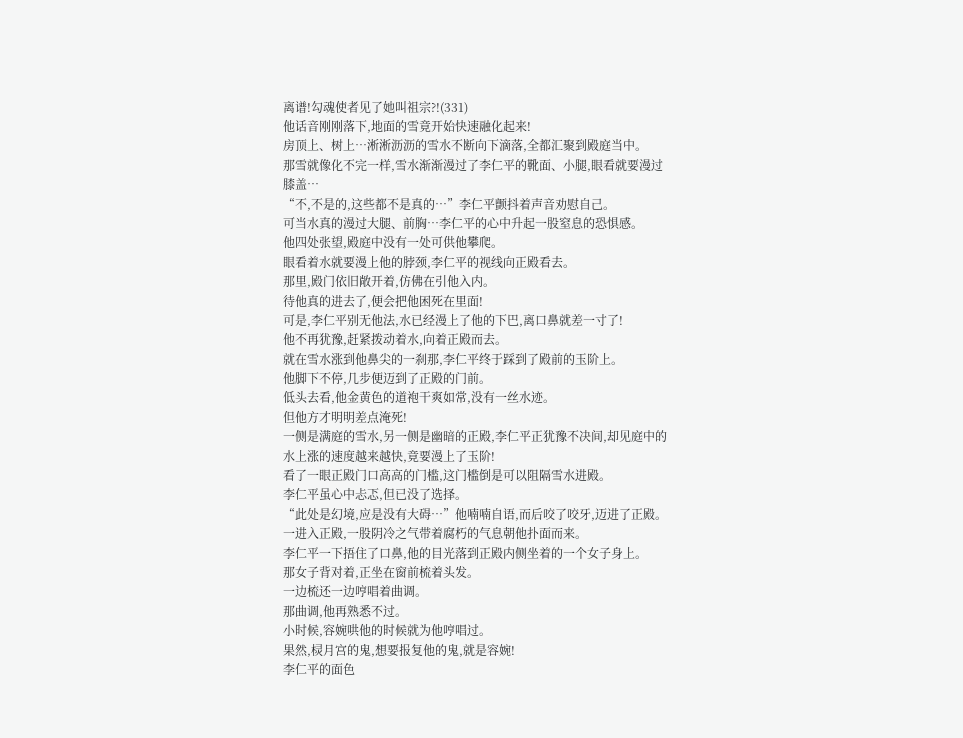离谱!勾魂使者见了她叫祖宗?!(331)
他话音刚刚落下,地面的雪竟开始快速融化起来!
房顶上、树上…淅淅沥沥的雪水不断向下滴落,全都汇聚到殿庭当中。
那雪就像化不完一样,雪水渐渐漫过了李仁平的靴面、小腿,眼看就要漫过膝盖…
“不,不是的,这些都不是真的…”李仁平颤抖着声音劝慰自己。
可当水真的漫过大腿、前胸…李仁平的心中升起一股窒息的恐惧感。
他四处张望,殿庭中没有一处可供他攀爬。
眼看着水就要漫上他的脖颈,李仁平的视线向正殿看去。
那里,殿门依旧敞开着,仿佛在引他入内。
待他真的进去了,便会把他困死在里面!
可是,李仁平别无他法,水已经漫上了他的下巴,离口鼻就差一寸了!
他不再犹豫,赶紧拨动着水,向着正殿而去。
就在雪水涨到他鼻尖的一刹那,李仁平终于踩到了殿前的玉阶上。
他脚下不停,几步便迈到了正殿的门前。
低头去看,他金黄色的道袍干爽如常,没有一丝水迹。
但他方才明明差点淹死!
一侧是满庭的雪水,另一侧是幽暗的正殿,李仁平正犹豫不决间,却见庭中的水上涨的速度越来越快,竟要漫上了玉阶!
看了一眼正殿门口高高的门槛,这门槛倒是可以阻隔雪水进殿。
李仁平虽心中忐忑,但已没了选择。
“此处是幻境,应是没有大碍…”他喃喃自语,而后咬了咬牙,迈进了正殿。
一进入正殿,一股阴冷之气带着腐朽的气息朝他扑面而来。
李仁平一下捂住了口鼻,他的目光落到正殿内侧坐着的一个女子身上。
那女子背对着,正坐在窗前梳着头发。
一边梳还一边哼唱着曲调。
那曲调,他再熟悉不过。
小时候,容婉哄他的时候就为他哼唱过。
果然,棂月宫的鬼,想要报复他的鬼,就是容婉!
李仁平的面色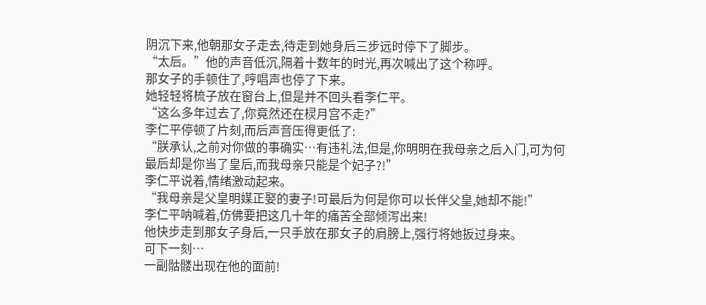阴沉下来,他朝那女子走去,待走到她身后三步远时停下了脚步。
“太后。”他的声音低沉,隔着十数年的时光,再次喊出了这个称呼。
那女子的手顿住了,哼唱声也停了下来。
她轻轻将梳子放在窗台上,但是并不回头看李仁平。
“这么多年过去了,你竟然还在棂月宫不走?”
李仁平停顿了片刻,而后声音压得更低了:
“朕承认,之前对你做的事确实…有违礼法,但是,你明明在我母亲之后入门,可为何最后却是你当了皇后,而我母亲只能是个妃子?!”
李仁平说着,情绪激动起来。
“我母亲是父皇明媒正娶的妻子!可最后为何是你可以长伴父皇,她却不能!”
李仁平呐喊着,仿佛要把这几十年的痛苦全部倾泻出来!
他快步走到那女子身后,一只手放在那女子的肩膀上,强行将她扳过身来。
可下一刻…
一副骷髅出现在他的面前!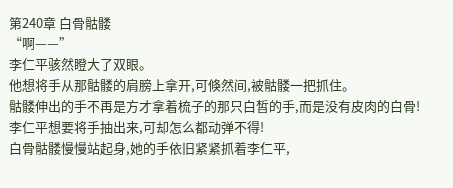第240章 白骨骷髅
“啊——”
李仁平骇然瞪大了双眼。
他想将手从那骷髅的肩膀上拿开,可倏然间,被骷髅一把抓住。
骷髅伸出的手不再是方才拿着梳子的那只白皙的手,而是没有皮肉的白骨!
李仁平想要将手抽出来,可却怎么都动弹不得!
白骨骷髅慢慢站起身,她的手依旧紧紧抓着李仁平,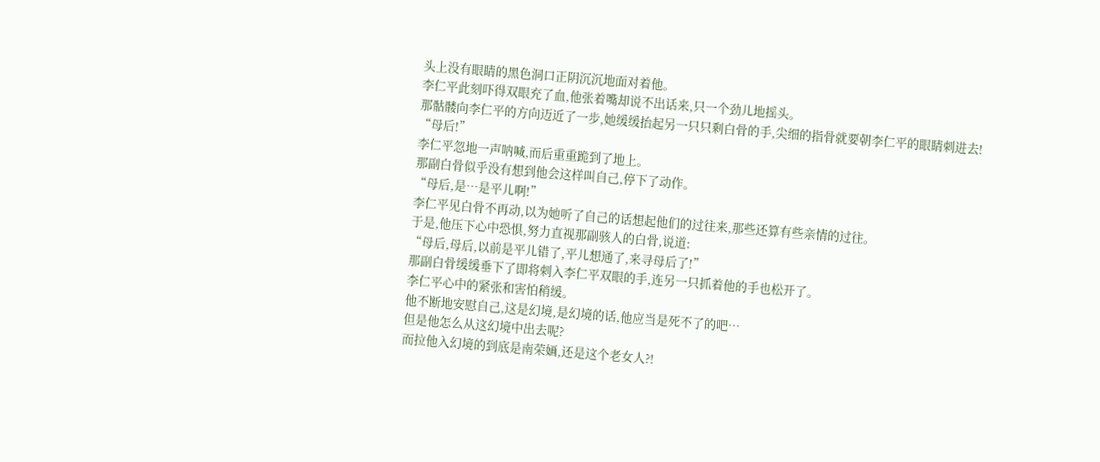头上没有眼睛的黑色洞口正阴沉沉地面对着他。
李仁平此刻吓得双眼充了血,他张着嘴却说不出话来,只一个劲儿地摇头。
那骷髅向李仁平的方向迈近了一步,她缓缓抬起另一只只剩白骨的手,尖细的指骨就要朝李仁平的眼睛刺进去!
“母后!”
李仁平忽地一声呐喊,而后重重跪到了地上。
那副白骨似乎没有想到他会这样叫自己,停下了动作。
“母后,是…是平儿啊!”
李仁平见白骨不再动,以为她听了自己的话想起他们的过往来,那些还算有些亲情的过往。
于是,他压下心中恐惧,努力直视那副骇人的白骨,说道:
“母后,母后,以前是平儿错了,平儿想通了,来寻母后了!”
那副白骨缓缓垂下了即将刺入李仁平双眼的手,连另一只抓着他的手也松开了。
李仁平心中的紧张和害怕稍缓。
他不断地安慰自己,这是幻境,是幻境的话,他应当是死不了的吧…
但是他怎么从这幻境中出去呢?
而拉他入幻境的到底是南荣婳,还是这个老女人?!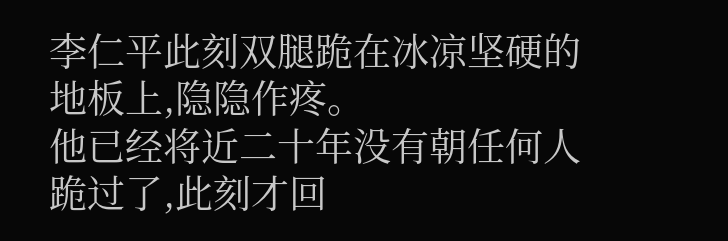李仁平此刻双腿跪在冰凉坚硬的地板上,隐隐作疼。
他已经将近二十年没有朝任何人跪过了,此刻才回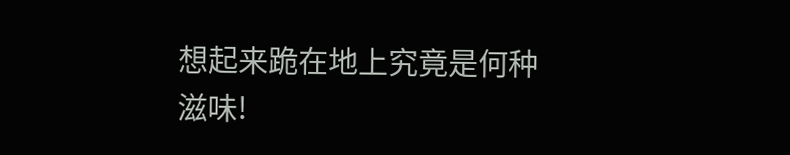想起来跪在地上究竟是何种滋味!